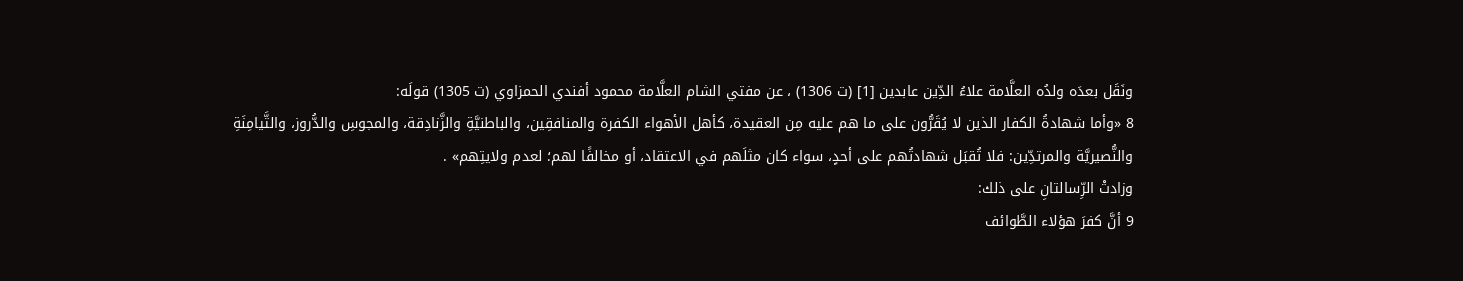ونَقَل بعدَه ولدُه العلَّامة علاءُ الدِّين عابدين [1] (ت 1306) ، عن مفتي الشام العلَّامة محمود أفندي الحمزاوي (ت 1305) قولَه:
8 «وأما شهادةُ الكفار الذين لا يُقَرُّون على ما هم عليه مِن العقيدة، كأهل الأهواء الكفرة والمنافقِين، والباطنيَّةِ والزَّنادِقة، والمجوسِ والدُّروز، والتَّيامِنَةِ والنُّصيريَّة والمرتدِّين: فلا تُقبَل شهادتُهم على أحدٍ، سواء كان مثلَهم في الاعتقاد، أو مخالفًا لهم؛ لعدم ولايتِهم» .
وزادتْ الرِّسالتانِ على ذلك:
9 أنَّ كفرَ هؤلاء الطَّوائف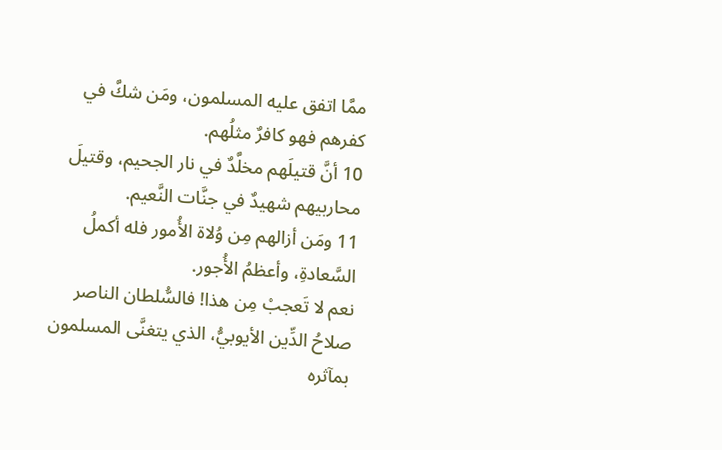ممَّا اتفق عليه المسلمون، ومَن شكَّ في كفرهم فهو كافرٌ مثلُهم.
10 أنَّ قتيلَهم مخلَّدٌ في نار الجحيم، وقتيلَ محاربيهم شهيدٌ في جنَّات النَّعيم.
11 ومَن أزالهم مِن وُلاة الأُمور فله أكملُ السَّعادةِ، وأعظمُ الأُجور.
نعم لا تَعجبْ مِن هذا! فالسُّلطان الناصر صلاحُ الدِّين الأيوبيُّ، الذي يتغنَّى المسلمون بمآثره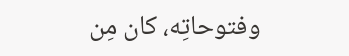وفتوحاتِه، كان مِن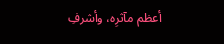أعظم مآثرِه، وأشرفِ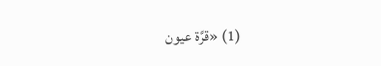(1) «قرَّة عيون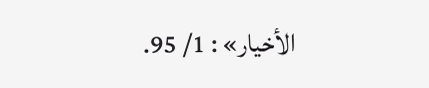الأخيار» : 1/ 95.